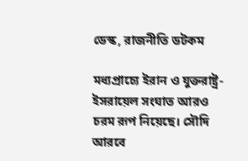ডেস্ক, রাজনীতি ডটকম

মধ্যপ্রাচ্যে ইরান ও যুক্তরাষ্ট্র-ইসরায়েল সংঘাত আরও চরম রূপ নিয়েছে। সৌদি আরবে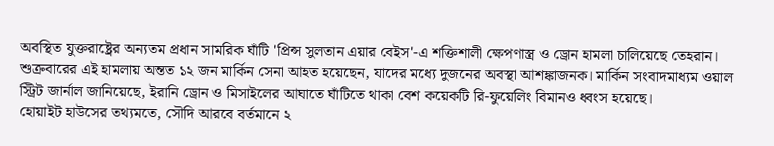অবস্থিত যুক্তরাষ্ট্রের অন্যতম প্রধান সামরিক ঘাঁটি 'প্রিন্স সুলতান এয়ার বেইস'-এ শক্তিশালী ক্ষেপণাস্ত্র ও ড্রোন হামলা চালিয়েছে তেহরান।
শুক্রবারের এই হামলায় অন্তত ১২ জন মার্কিন সেনা আহত হয়েছেন, যাদের মধ্যে দুজনের অবস্থা আশঙ্কাজনক। মার্কিন সংবাদমাধ্যম ওয়াল স্ট্রিট জার্নাল জানিয়েছে, ইরানি ড্রোন ও মিসাইলের আঘাতে ঘাঁটিতে থাকা বেশ কয়েকটি রি-ফুয়েলিং বিমানও ধ্বংস হয়েছে।
হোয়াইট হাউসের তথ্যমতে, সৌদি আরবে বর্তমানে ২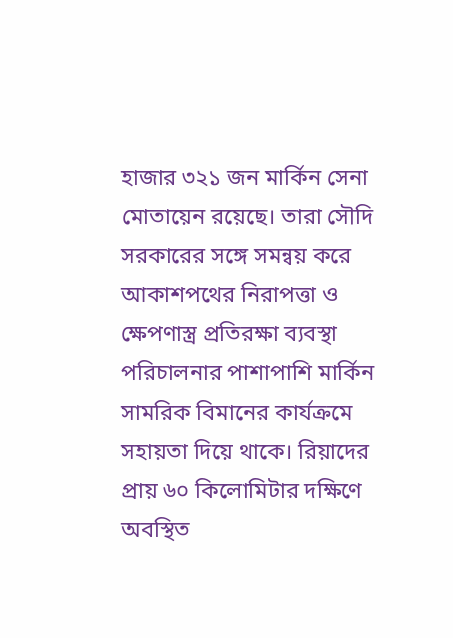হাজার ৩২১ জন মার্কিন সেনা মোতায়েন রয়েছে। তারা সৌদি সরকারের সঙ্গে সমন্বয় করে আকাশপথের নিরাপত্তা ও ক্ষেপণাস্ত্র প্রতিরক্ষা ব্যবস্থা পরিচালনার পাশাপাশি মার্কিন সামরিক বিমানের কার্যক্রমে সহায়তা দিয়ে থাকে। রিয়াদের প্রায় ৬০ কিলোমিটার দক্ষিণে অবস্থিত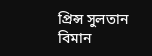প্রিন্স সুলতান বিমান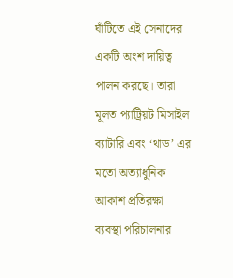ঘাঁটিতে এই সেনাদের একটি অংশ দায়িত্ব পালন করছে। তারা মূলত প্যাট্রিয়ট মিসাইল ব্যাটারি এবং ‘থাড’ এর মতো অত্যাধুনিক আকাশ প্রতিরক্ষা ব্যবস্থা পরিচালনার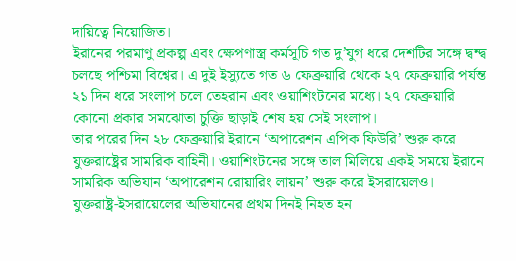দায়িত্বে নিয়োজিত।
ইরানের পরমাণু প্রকল্প এবং ক্ষেপণাস্ত্র কর্মসূচি গত দু’যুগ ধরে দেশটির সঙ্গে দ্বন্দ্ব চলছে পশ্চিমা বিশ্বের। এ দুই ইস্যুতে গত ৬ ফেব্রুয়ারি থেকে ২৭ ফেব্রুয়ারি পর্যন্ত ২১ দিন ধরে সংলাপ চলে তেহরান এবং ওয়াশিংটনের মধ্যে। ২৭ ফেব্রুয়ারি কোনো প্রকার সমঝোতা চুক্তি ছাড়াই শেষ হয় সেই সংলাপ।
তার পরের দিন ২৮ ফেব্রুয়ারি ইরানে ‘অপারেশন এপিক ফিউরি’ শুরু করে যুক্তরাষ্ট্রের সামরিক বাহিনী। ওয়াশিংটনের সঙ্গে তাল মিলিয়ে একই সময়ে ইরানে সামরিক অভিযান ‘অপারেশন রোয়ারিং লায়ন’ শুরু করে ইসরায়েলও।
যুক্তরাষ্ট্র-ইসরায়েলের অভিযানের প্রথম দিনই নিহত হন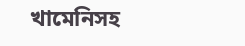খামেনিসহ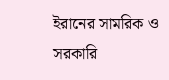ইরানের সামরিক ও সরকারি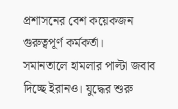প্রশাসনের বেশ কয়েকজন গুরুত্বপূর্ণ কর্মকর্তা।
সমানতালে হামলার পাল্টা জবাব দিচ্ছে ইরানও। যুদ্ধের শুরু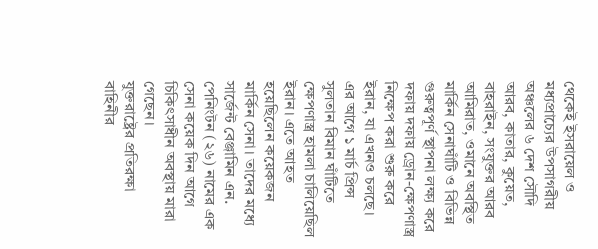থেকেই ইসরায়েল ও মধ্যপ্রাচ্যের উপসাগরীয় অঞ্চলের ৬ দেশ সৌদি আরব, কাতার, কুয়েত, বাহরাইন, সংযুক্তর আরব আমিরাত, ওমানে অবস্থিত মার্কিন সেনাঘাঁটি ও বিভিন্ন গুরুত্বপূর্ণ স্থাপনা লক্ষ্য করে দফায় দফায় ড্রোন-ক্ষেপণাস্ত্র নিক্ষেপ করা শুরু করে ইরান, যা এখনও চলছে।
এর আগে ১ মার্চ প্রিন্স সুলতান বিমান ঘাঁটিতে ক্ষেপণাস্ত্র হামলা চালিয়েছিল ইরান। এতে আহত হয়েছিলেন কয়েকজন মার্কিন সেনা। তাদের মধ্যে সার্জেন্ট বেঞ্জামিন এন. পেনিংটন (২৬) নামের এক সেনা কয়েক দিন আগে চিকিৎসাধীন অবস্থায় মারা গেছেন।
যুক্তরাষ্ট্রের প্রতিরক্ষা বাহিনীর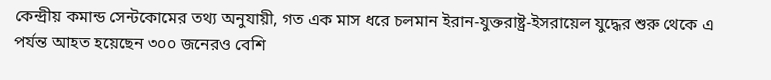কেন্দ্রীয় কমান্ড সেন্টকোমের তথ্য অনুযায়ী, গত এক মাস ধরে চলমান ইরান-যুক্তরাষ্ট্র-ইসরায়েল যুদ্ধের শুরু থেকে এ পর্যন্ত আহত হয়েছেন ৩০০ জনেরও বেশি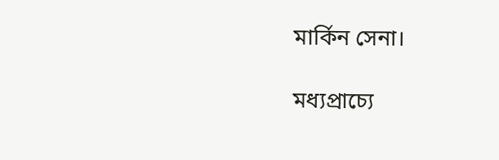মার্কিন সেনা।

মধ্যপ্রাচ্যে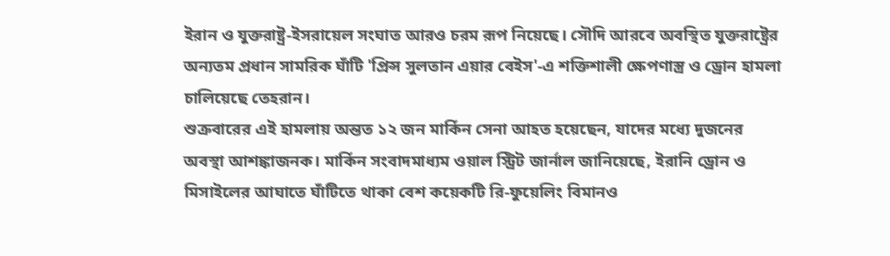ইরান ও যুক্তরাষ্ট্র-ইসরায়েল সংঘাত আরও চরম রূপ নিয়েছে। সৌদি আরবে অবস্থিত যুক্তরাষ্ট্রের অন্যতম প্রধান সামরিক ঘাঁটি 'প্রিন্স সুলতান এয়ার বেইস'-এ শক্তিশালী ক্ষেপণাস্ত্র ও ড্রোন হামলা চালিয়েছে তেহরান।
শুক্রবারের এই হামলায় অন্তত ১২ জন মার্কিন সেনা আহত হয়েছেন, যাদের মধ্যে দুজনের অবস্থা আশঙ্কাজনক। মার্কিন সংবাদমাধ্যম ওয়াল স্ট্রিট জার্নাল জানিয়েছে, ইরানি ড্রোন ও মিসাইলের আঘাতে ঘাঁটিতে থাকা বেশ কয়েকটি রি-ফুয়েলিং বিমানও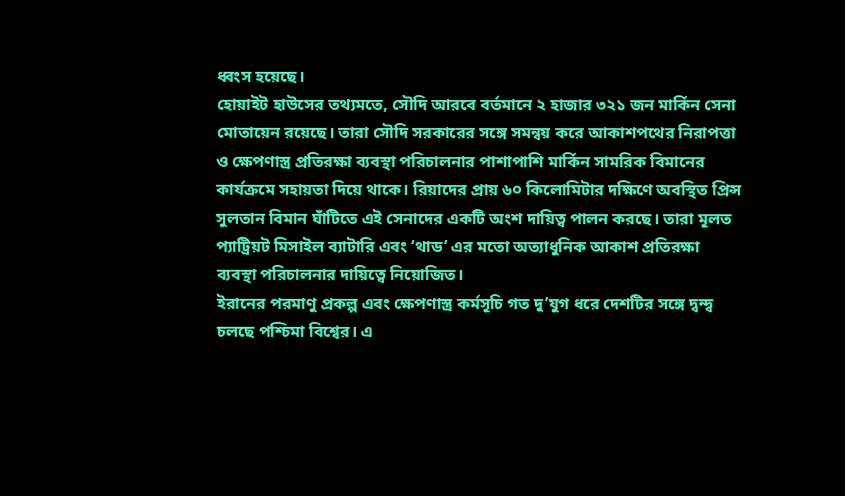ধ্বংস হয়েছে।
হোয়াইট হাউসের তথ্যমতে, সৌদি আরবে বর্তমানে ২ হাজার ৩২১ জন মার্কিন সেনা মোতায়েন রয়েছে। তারা সৌদি সরকারের সঙ্গে সমন্বয় করে আকাশপথের নিরাপত্তা ও ক্ষেপণাস্ত্র প্রতিরক্ষা ব্যবস্থা পরিচালনার পাশাপাশি মার্কিন সামরিক বিমানের কার্যক্রমে সহায়তা দিয়ে থাকে। রিয়াদের প্রায় ৬০ কিলোমিটার দক্ষিণে অবস্থিত প্রিন্স সুলতান বিমান ঘাঁটিতে এই সেনাদের একটি অংশ দায়িত্ব পালন করছে। তারা মূলত প্যাট্রিয়ট মিসাইল ব্যাটারি এবং ‘থাড’ এর মতো অত্যাধুনিক আকাশ প্রতিরক্ষা ব্যবস্থা পরিচালনার দায়িত্বে নিয়োজিত।
ইরানের পরমাণু প্রকল্প এবং ক্ষেপণাস্ত্র কর্মসূচি গত দু’যুগ ধরে দেশটির সঙ্গে দ্বন্দ্ব চলছে পশ্চিমা বিশ্বের। এ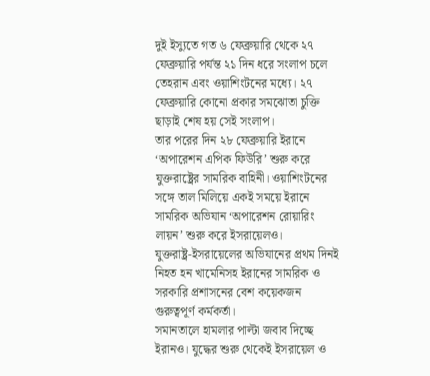দুই ইস্যুতে গত ৬ ফেব্রুয়ারি থেকে ২৭ ফেব্রুয়ারি পর্যন্ত ২১ দিন ধরে সংলাপ চলে তেহরান এবং ওয়াশিংটনের মধ্যে। ২৭ ফেব্রুয়ারি কোনো প্রকার সমঝোতা চুক্তি ছাড়াই শেষ হয় সেই সংলাপ।
তার পরের দিন ২৮ ফেব্রুয়ারি ইরানে ‘অপারেশন এপিক ফিউরি’ শুরু করে যুক্তরাষ্ট্রের সামরিক বাহিনী। ওয়াশিংটনের সঙ্গে তাল মিলিয়ে একই সময়ে ইরানে সামরিক অভিযান ‘অপারেশন রোয়ারিং লায়ন’ শুরু করে ইসরায়েলও।
যুক্তরাষ্ট্র-ইসরায়েলের অভিযানের প্রথম দিনই নিহত হন খামেনিসহ ইরানের সামরিক ও সরকারি প্রশাসনের বেশ কয়েকজন গুরুত্বপূর্ণ কর্মকর্তা।
সমানতালে হামলার পাল্টা জবাব দিচ্ছে ইরানও। যুদ্ধের শুরু থেকেই ইসরায়েল ও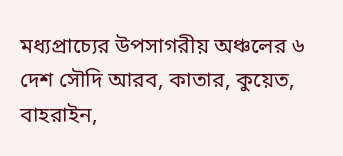মধ্যপ্রাচ্যের উপসাগরীয় অঞ্চলের ৬ দেশ সৌদি আরব, কাতার, কুয়েত, বাহরাইন,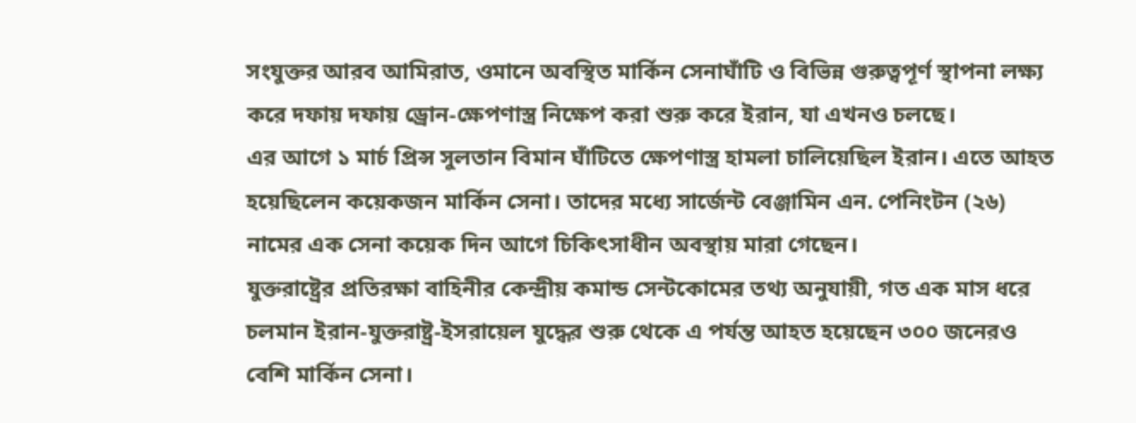সংযুক্তর আরব আমিরাত, ওমানে অবস্থিত মার্কিন সেনাঘাঁটি ও বিভিন্ন গুরুত্বপূর্ণ স্থাপনা লক্ষ্য করে দফায় দফায় ড্রোন-ক্ষেপণাস্ত্র নিক্ষেপ করা শুরু করে ইরান, যা এখনও চলছে।
এর আগে ১ মার্চ প্রিন্স সুলতান বিমান ঘাঁটিতে ক্ষেপণাস্ত্র হামলা চালিয়েছিল ইরান। এতে আহত হয়েছিলেন কয়েকজন মার্কিন সেনা। তাদের মধ্যে সার্জেন্ট বেঞ্জামিন এন. পেনিংটন (২৬) নামের এক সেনা কয়েক দিন আগে চিকিৎসাধীন অবস্থায় মারা গেছেন।
যুক্তরাষ্ট্রের প্রতিরক্ষা বাহিনীর কেন্দ্রীয় কমান্ড সেন্টকোমের তথ্য অনুযায়ী, গত এক মাস ধরে চলমান ইরান-যুক্তরাষ্ট্র-ইসরায়েল যুদ্ধের শুরু থেকে এ পর্যন্ত আহত হয়েছেন ৩০০ জনেরও বেশি মার্কিন সেনা।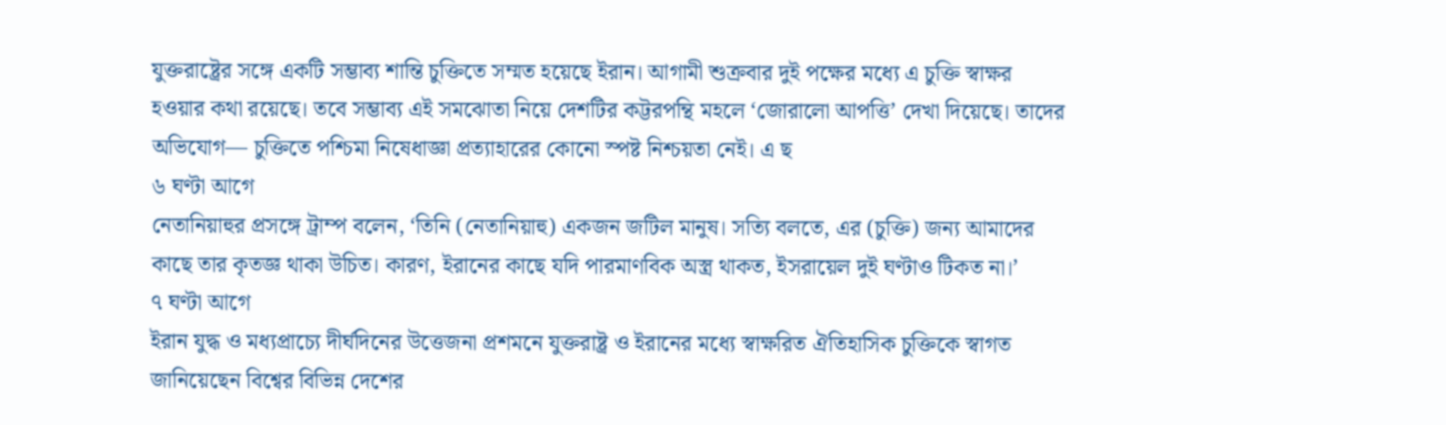যুক্তরাষ্ট্রের সঙ্গে একটি সম্ভাব্য শান্তি চুক্তিতে সম্মত হয়েছে ইরান। আগামী শুক্রবার দুই পক্ষের মধ্যে এ চুক্তি স্বাক্ষর হওয়ার কথা রয়েছে। তবে সম্ভাব্য এই সমঝোতা নিয়ে দেশটির কট্টরপন্থি মহলে ‘জোরালো আপত্তি’ দেখা দিয়েছে। তাদের অভিযোগ— চুক্তিতে পশ্চিমা নিষেধাজ্ঞা প্রত্যাহারের কোনো স্পষ্ট নিশ্চয়তা নেই। এ ছ
৬ ঘণ্টা আগে
নেতানিয়াহুর প্রসঙ্গে ট্রাম্প বলেন, ‘তিনি (নেতানিয়াহু) একজন জটিল মানুষ। সত্যি বলতে, এর (চুক্তি) জন্য আমাদের কাছে তার কৃতজ্ঞ থাকা উচিত। কারণ, ইরানের কাছে যদি পারমাণবিক অস্ত্র থাকত, ইসরায়েল দুই ঘণ্টাও টিকত না।’
৭ ঘণ্টা আগে
ইরান যুদ্ধ ও মধ্যপ্রাচ্যে দীর্ঘদিনের উত্তেজনা প্রশমনে যুক্তরাষ্ট্র ও ইরানের মধ্যে স্বাক্ষরিত ঐতিহাসিক চুক্তিকে স্বাগত জানিয়েছেন বিশ্বের বিভিন্ন দেশের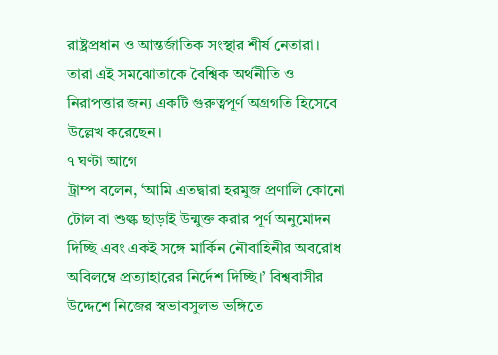রাষ্ট্রপ্রধান ও আন্তর্জাতিক সংস্থার শীর্ষ নেতারা। তারা এই সমঝোতাকে বৈশ্বিক অর্থনীতি ও নিরাপত্তার জন্য একটি গুরুত্বপূর্ণ অগ্রগতি হিসেবে উল্লেখ করেছেন।
৭ ঘণ্টা আগে
ট্রাম্প বলেন, ‘আমি এতদ্বারা হরমুজ প্রণালি কোনো টোল বা শুল্ক ছাড়াই উন্মুক্ত করার পূর্ণ অনুমোদন দিচ্ছি এবং একই সঙ্গে মার্কিন নৌবাহিনীর অবরোধ অবিলম্বে প্রত্যাহারের নির্দেশ দিচ্ছি।’ বিশ্ববাসীর উদ্দেশে নিজের স্বভাবসুলভ ভঙ্গিতে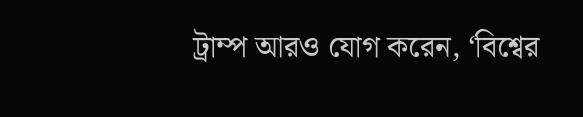ট্রাম্প আরও যোগ করেন, ‘বিশ্বের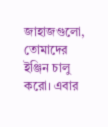জাহাজগুলো, তোমাদের ইঞ্জিন চালু করো। এবার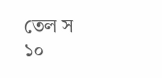তেল স
১০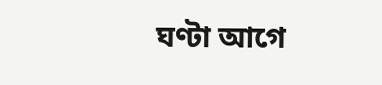ঘণ্টা আগে